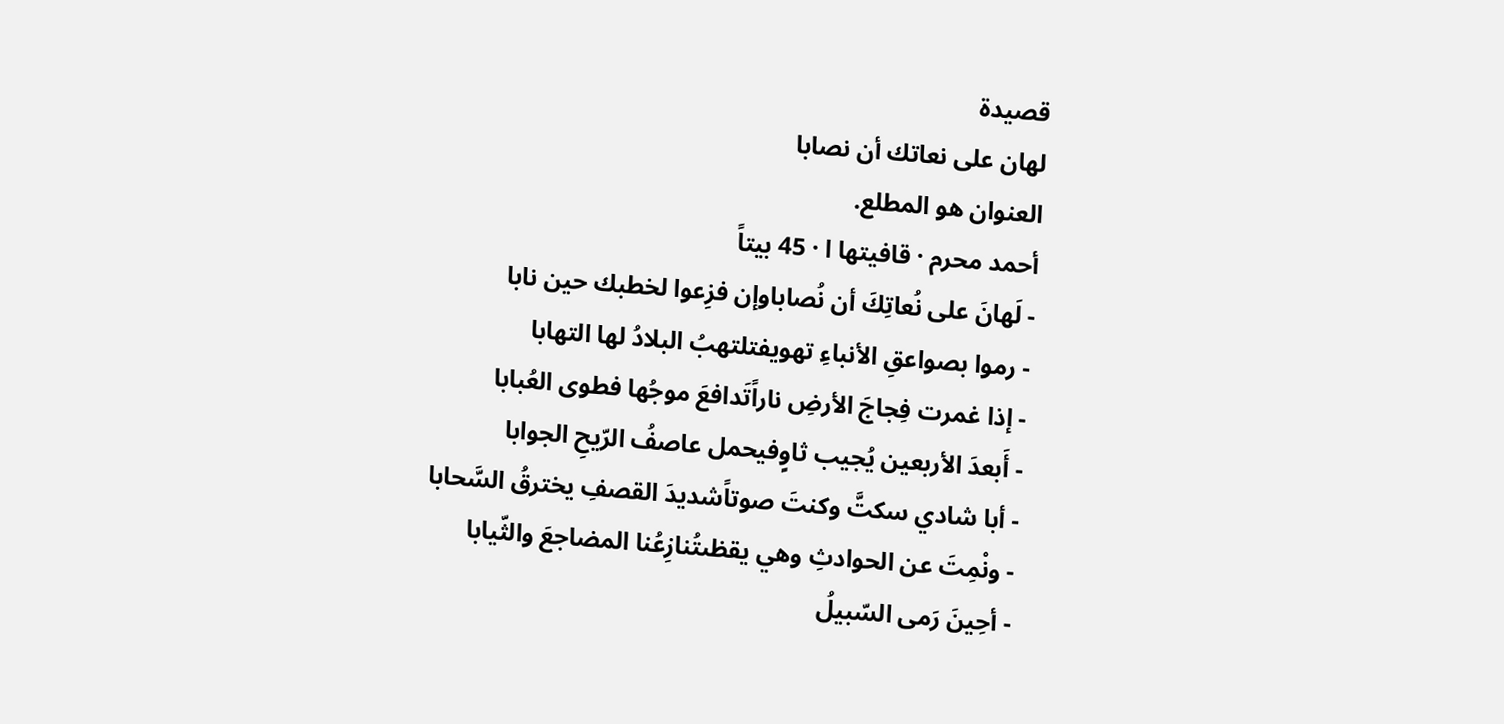قصيدة
لهان على نعاتك أن نصابا
العنوان هو المطلع.
أحمد محرم · قافيتها ا · 45 بيتاً
- لَهانَ على نُعاتِكَ أن نُصاباوإن فزِعوا لخطبك حين نابا
- رموا بصواعقِ الأنباءِ تهويفتلتهبُ البلادُ لها التهابا
- إذا غمرت فِجاجَ الأرضِ ناراًتَدافعَ موجُها فطوى العُبابا
- أَبعدَ الأربعين يُجيب ثاوٍفيحمل عاصفُ الرّيحِ الجوابا
- أبا شادي سكتَّ وكنتَ صوتاًشديدَ القصفِ يخترقُ السَّحابا
- ونْمِتَ عن الحوادثِ وهي يقظىتُنازِعُنا المضاجعَ والثّيابا
- أحِينَ رَمى السّبيلُ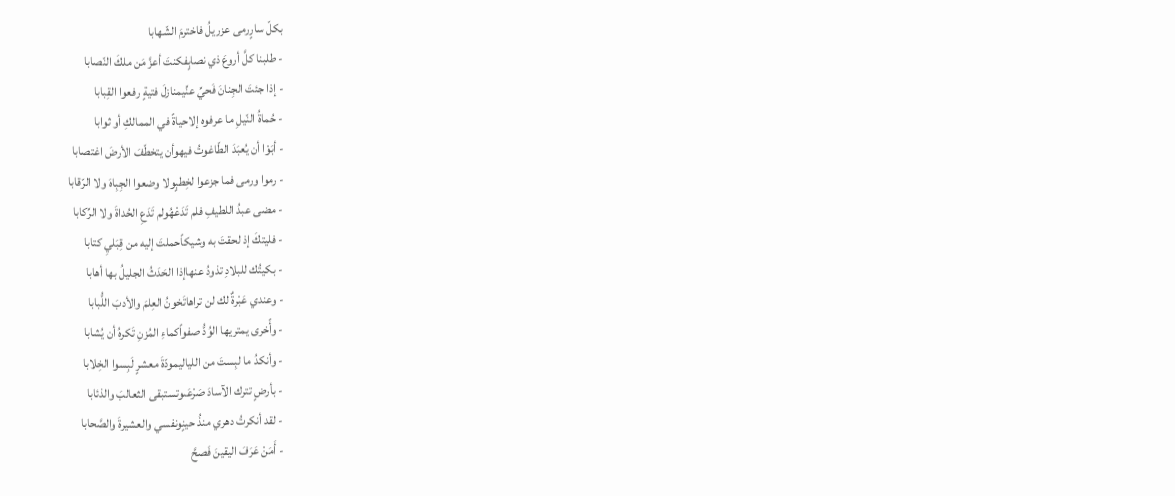بكلّ سارٍرمى عزريلُ فاخترمَ الشّهابا
- طلبنا كلَّ أروعَ ذي نصابٍفكنتَ أعزَّ مَن ملكَ النّصابا
- إذا جئتَ الجِنانَ فَحيِّ عنِّيمنازلَ فتيةٍ رفعوا القِبابا
- حُماةُ النّيلِ ما عرفوه إلاحياةً في الممالكِ أو ثوابا
- أبَوْا أن يُعبَدَ الطّاغوتُ فيهوأن يتخطّفَ الأرضَ اغتصابا
- رموا ورمى فما جزعوا لخِطبٍولا وضعوا الجِبِاهَ ولا الرّقابا
- مضى عبدُ اللطيفِ فلم تَدَعْهُولم تَدَعِ الحُداةَ ولا الرِّكابا
- فليتكَ إذ لحقتَ به وشيكاًحملتَ إليه من قِبَليِ كتابا
- بكيتُك للبلادِ تذودُ عنهاإذا الحَدَثُ الجليلُ بها أهابا
- وعندي عَبْرةٌ لك لن تراهاتَخونُ العِلمَ والأدبَ اللُّبابا
- وأًخرى يمتريها الوُدُّ صفواًكماءِ المُزنِ تَكرهُ أن يُشابا
- وأنكدُ ما لبِستَ من اللياليمودّةَ معشرٍ لَبِسوا الخِلابا
- بأرضٍ تترك الآسادَ صَرْعَىوتستبقى الثعالبَ والذئابا
- لقد أنكرتُ دهري منذُ حينٍونفسي والعشيرةَ والصَّحابا
- أَمَنْ عَرَفَ اليقينَ فَصحَّ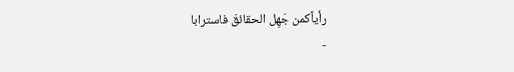رأياًكمن جَهِل الحقائقَ فاسترابا
-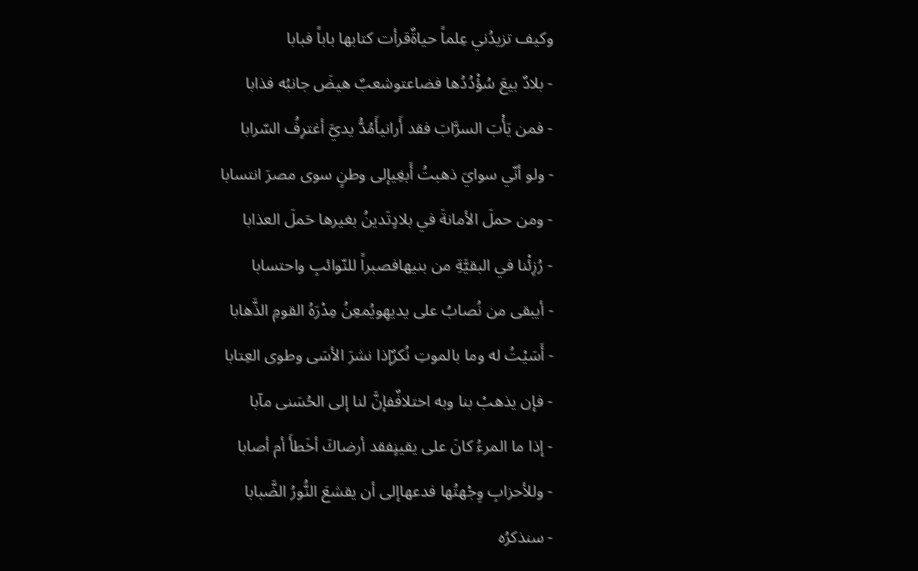وكيف تزيدُني عِلماً حياةٌقرأت كتابها باباً فبابا
- بلادٌ بيعَ سُؤْدُدُها فضاعتوشعبٌ هيضَ جانبُه فذابا
- فمن يَأْبَ السرَّابَ فقد أَرانيأَمُدُّ يديَّ أغترِفُ السّرابا
- ولو أنّي سوايَ ذهبتُ أَبغِيإلى وطنٍ سوى مصرَ انتسابا
- ومن حملَ الأمانةَ في بلادٍتَدينُ بغيرها حَملَ العذابا
- رُزِئْنا في البقيَّةِ من بنيهافصبراً للنّوائبِ واحتسابا
- أيبقى من نُصابُ على يديهِويُمعِنُ مِدْرَهُ القومِ الذَّهابا
- أَسَيْتُ له وما بالموتِ نُكرٌإذا نشرَ الأسَى وطوى العِتابا
- فإن يذهبْ بنا وبه اختلافٌفإنَّ لنا إلى الحُسَنى مآبا
- إذا ما المرءُ كانَ على يقينٍفقد أرضاكَ أخَطأَ أم أصابا
- وللأحزابِ وِجْهتُها فدعهاإلى أن يقشعَ النُّورُ الضَّبابا
- سنذكرُه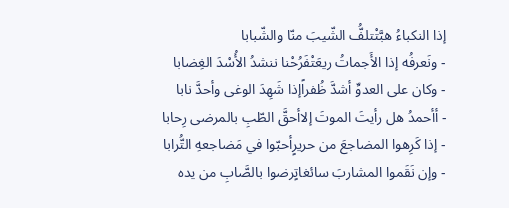إذا النكباءُ هبَّتْتلفُّ الشّيبَ منّا والشّبابا
- ونَعرفُه إذا الأَجماتُ ريعَتْفَرُحْنا ننشدُ الأُسْدَ الغِضابا
- وكان على العدوِّ أشدَّ ظُفراًإذا شَهِدَ الوغى وأحدَّ نابا
- أأحمدُ هل رأيتَ الموتَ إلاأحقَّ الطّبِ بالمرضى رِحابا
- إذا كَرِهوا المضاجعَ من حريرٍأحبّوا في مَضاجعهِ التُّرابا
- وإن نَقَموا المشاربَ سائغاتٍرضوا بالصَّابِ من يده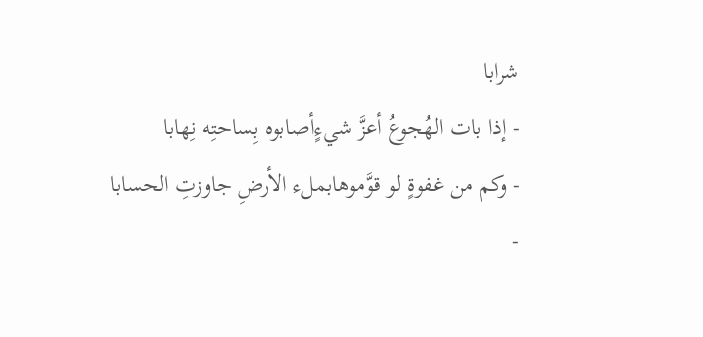شرابا
- إذا بات الهُجوعُ أعزَّ شيءٍأصابوه بِساحتِه نِهابا
- وكم من غفوةٍ لو قوَّموهابملء الأرضِ جاوزتِ الحسابا
-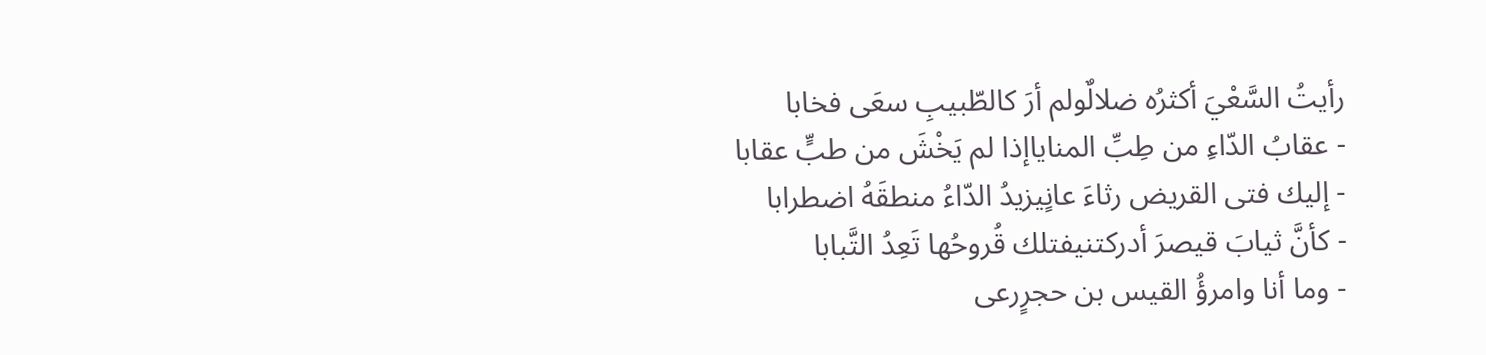رأيتُ السَّعْيَ أكثرُه ضلالٌولم أرَ كالطّبيبِ سعَى فخابا
- عقابُ الدّاءِ من طِبِّ المناياإذا لم يَخْشَ من طبٍّ عقابا
- إليك فتى القريض رثاءَ عانٍيزيدُ الدّاءُ منطقَهُ اضطرابا
- كأنَّ ثيابَ قيصرَ أدركتنيفتلك قُروحُها تَعِدُ التَّبابا
- وما أنا وامرؤُ القيس بن حجرٍرعى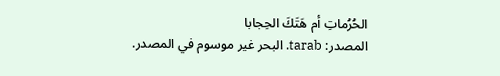الحُرُماتِ أم هَتَكَ الحِجابا
المصدر: tarab. البحر غير موسوم في المصدر.